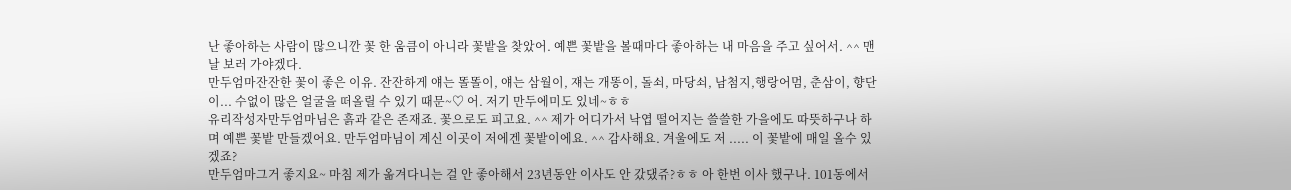난 좋아하는 사람이 많으니깐 꽃 한 움큼이 아니라 꽃밭을 찾았어. 예쁜 꽃밭을 볼때마다 좋아하는 내 마음을 주고 싶어서. ^^ 맨날 보러 가야겠다.
만두엄마잔잔한 꽃이 좋은 이유. 잔잔하게 얘는 똘똘이, 얘는 삼월이, 쟤는 개똥이, 돌쇠, 마당쇠, 남첨지,행랑어멈, 춘삼이, 향단이... 수없이 많은 얼굴을 떠올릴 수 있기 때문~♡ 어. 저기 만두에미도 있네~ㅎㅎ
유리작성자만두엄마님은 흙과 같은 존재죠. 꽃으로도 피고요. ^^ 제가 어디가서 낙엽 떨어지는 쓸쓸한 가을에도 따뜻하구나 하며 예쁜 꽃밭 만들겠어요. 만두엄마님이 계신 이곳이 저에겐 꽃밭이에요. ^^ 감사해요. 겨울에도 저 ..... 이 꽃밭에 매일 올수 있겠죠?
만두엄마그거 좋지요~ 마침 제가 옮겨다니는 걸 안 좋아해서 23년동안 이사도 안 갔댔쥬?ㅎㅎ 아 한번 이사 했구나. 101동에서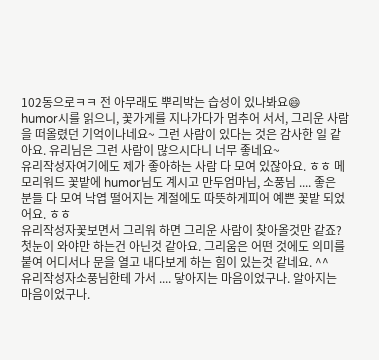102동으로ㅋㅋ 전 아무래도 뿌리박는 습성이 있나봐요😄
humor시를 읽으니, 꽃가게를 지나가다가 멈추어 서서, 그리운 사람을 떠올렸던 기억이나네요~ 그런 사람이 있다는 것은 감사한 일 같아요. 유리님은 그런 사람이 많으시다니 너무 좋네요~
유리작성자여기에도 제가 좋아하는 사람 다 모여 있잖아요. ㅎㅎ 메모리워드 꽃밭에 humor님도 계시고 만두엄마님, 소풍님 .... 좋은 분들 다 모여 낙엽 떨어지는 계절에도 따뜻하게피어 예쁜 꽃밭 되었어요. ㅎㅎ
유리작성자꽃보면서 그리워 하면 그리운 사람이 찾아올것만 같죠? 첫눈이 와야만 하는건 아닌것 같아요. 그리움은 어떤 것에도 의미를 붙여 어디서나 문을 열고 내다보게 하는 힘이 있는것 같네요. ^^
유리작성자소풍님한테 가서 .... 닿아지는 마음이었구나. 알아지는 마음이었구나.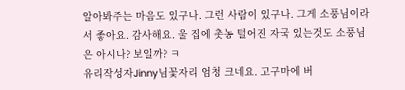알아봐주는 마음도 있구나. 그런 사람이 있구나. 그게 소풍님이라서 좋아요. 감사해요. 울 집에 촛농 털어진 자국 있는것도 소풍님은 아시나? 보일까? ㅋ
유리작성자Jinny님꽃자리 엄청 크네요. 고구마에 버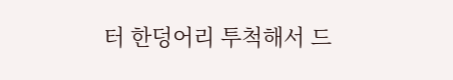터 한덩어리 투척해서 드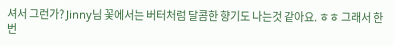셔서 그런가? Jinny님 꽃에서는 버터처럼 달콤한 향기도 나는것 같아요. ㅎㅎ 그래서 한번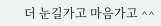더 눈길가고 마음가고 ^^